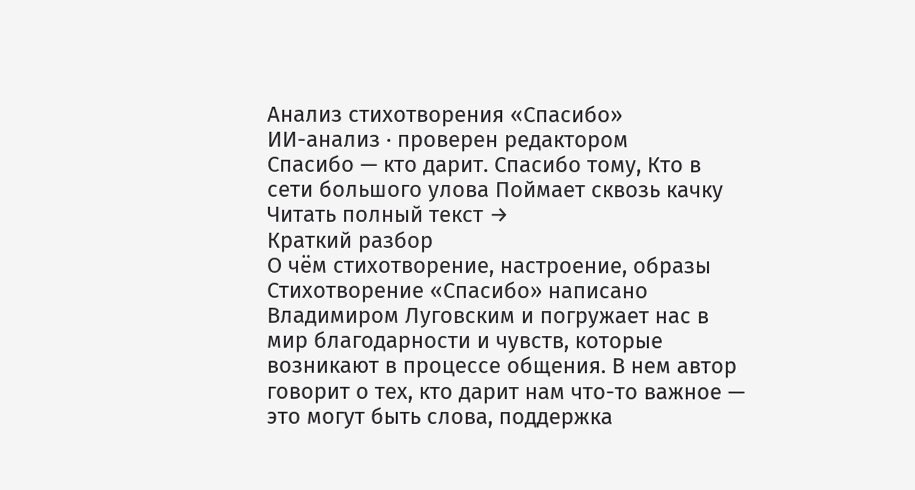Анализ стихотворения «Спасибо»
ИИ-анализ · проверен редактором
Спасибо — кто дарит. Спасибо тому, Кто в сети большого улова Поймает сквозь качку
Читать полный текст →
Краткий разбор
О чём стихотворение, настроение, образы
Стихотворение «Спасибо» написано Владимиром Луговским и погружает нас в мир благодарности и чувств, которые возникают в процессе общения. В нем автор говорит о тех, кто дарит нам что-то важное — это могут быть слова, поддержка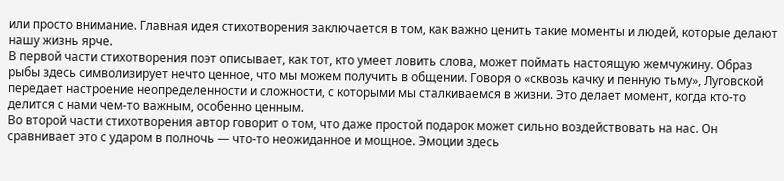или просто внимание. Главная идея стихотворения заключается в том, как важно ценить такие моменты и людей, которые делают нашу жизнь ярче.
В первой части стихотворения поэт описывает, как тот, кто умеет ловить слова, может поймать настоящую жемчужину. Образ рыбы здесь символизирует нечто ценное, что мы можем получить в общении. Говоря о «сквозь качку и пенную тьму», Луговской передает настроение неопределенности и сложности, с которыми мы сталкиваемся в жизни. Это делает момент, когда кто-то делится с нами чем-то важным, особенно ценным.
Во второй части стихотворения автор говорит о том, что даже простой подарок может сильно воздействовать на нас. Он сравнивает это с ударом в полночь — что-то неожиданное и мощное. Эмоции здесь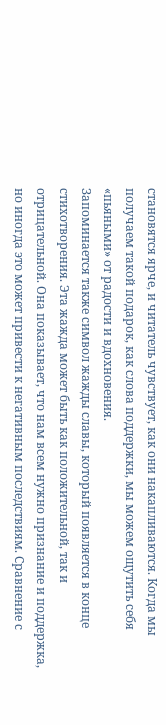становятся ярче, и читатель чувствует, как они накапливаются. Когда мы получаем такой подарок, как слова поддержки, мы можем ощутить себя «пьяными» от радости и вдохновения.
Запоминается также символ жажды славы, который появляется в конце стихотворения. Эта жажда может быть как положительной, так и отрицательной. Она показывает, что нам всем нужно признание и поддержка, но иногда это может привести к негативным последствиям. Сравнение с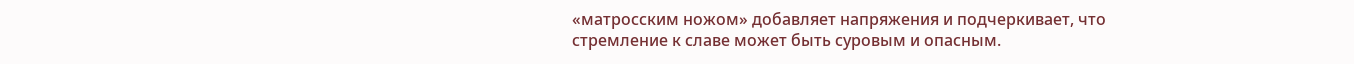«матросским ножом» добавляет напряжения и подчеркивает, что стремление к славе может быть суровым и опасным.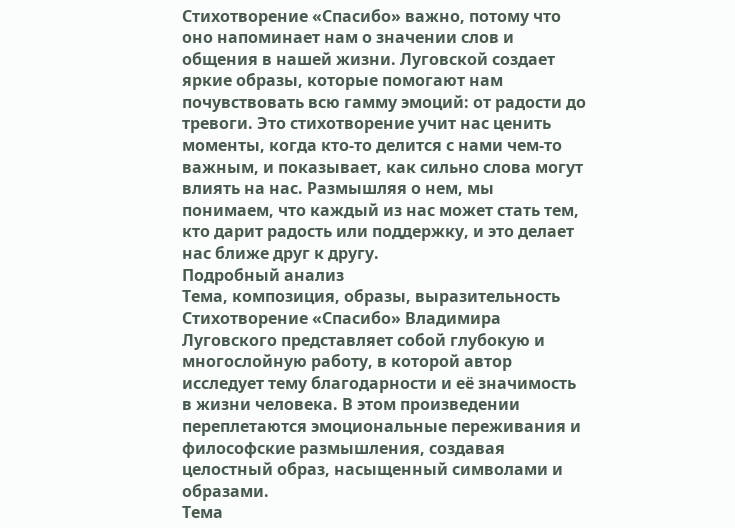Стихотворение «Спасибо» важно, потому что оно напоминает нам о значении слов и общения в нашей жизни. Луговской создает яркие образы, которые помогают нам почувствовать всю гамму эмоций: от радости до тревоги. Это стихотворение учит нас ценить моменты, когда кто-то делится с нами чем-то важным, и показывает, как сильно слова могут влиять на нас. Размышляя о нем, мы понимаем, что каждый из нас может стать тем, кто дарит радость или поддержку, и это делает нас ближе друг к другу.
Подробный анализ
Тема, композиция, образы, выразительность
Стихотворение «Спасибо» Владимира Луговского представляет собой глубокую и многослойную работу, в которой автор исследует тему благодарности и её значимость в жизни человека. В этом произведении переплетаются эмоциональные переживания и философские размышления, создавая целостный образ, насыщенный символами и образами.
Тема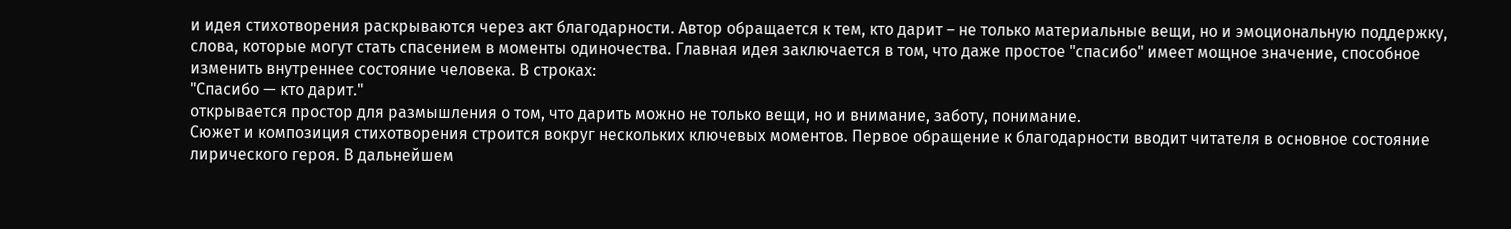и идея стихотворения раскрываются через акт благодарности. Автор обращается к тем, кто дарит – не только материальные вещи, но и эмоциональную поддержку, слова, которые могут стать спасением в моменты одиночества. Главная идея заключается в том, что даже простое "спасибо" имеет мощное значение, способное изменить внутреннее состояние человека. В строках:
"Спасибо — кто дарит."
открывается простор для размышления о том, что дарить можно не только вещи, но и внимание, заботу, понимание.
Сюжет и композиция стихотворения строится вокруг нескольких ключевых моментов. Первое обращение к благодарности вводит читателя в основное состояние лирического героя. В дальнейшем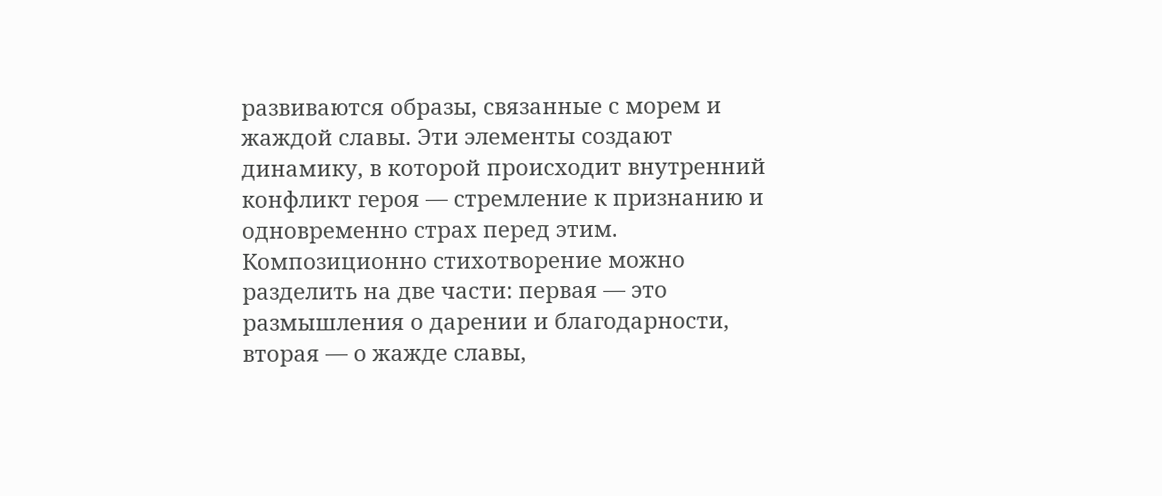развиваются образы, связанные с морем и жаждой славы. Эти элементы создают динамику, в которой происходит внутренний конфликт героя — стремление к признанию и одновременно страх перед этим. Композиционно стихотворение можно разделить на две части: первая — это размышления о дарении и благодарности, вторая — о жажде славы,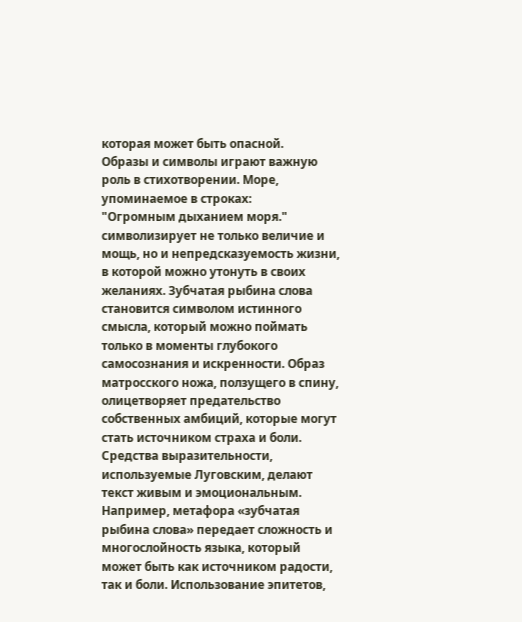которая может быть опасной.
Образы и символы играют важную роль в стихотворении. Море, упоминаемое в строках:
"Огромным дыханием моря."
символизирует не только величие и мощь, но и непредсказуемость жизни, в которой можно утонуть в своих желаниях. Зубчатая рыбина слова становится символом истинного смысла, который можно поймать только в моменты глубокого самосознания и искренности. Образ матросского ножа, ползущего в спину, олицетворяет предательство собственных амбиций, которые могут стать источником страха и боли.
Средства выразительности, используемые Луговским, делают текст живым и эмоциональным. Например, метафора «зубчатая рыбина слова» передает сложность и многослойность языка, который может быть как источником радости, так и боли. Использование эпитетов,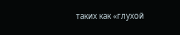таких как «глухой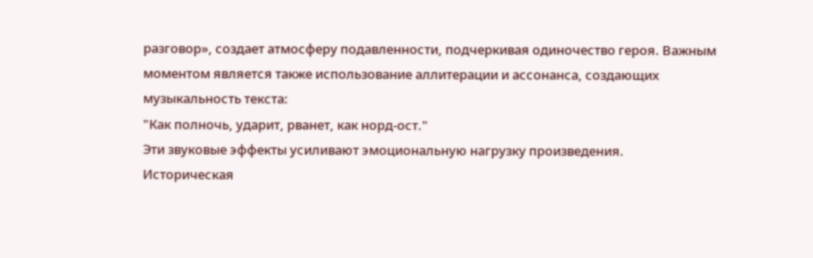разговор», создает атмосферу подавленности, подчеркивая одиночество героя. Важным моментом является также использование аллитерации и ассонанса, создающих музыкальность текста:
"Как полночь, ударит, рванет, как норд-ост."
Эти звуковые эффекты усиливают эмоциональную нагрузку произведения.
Историческая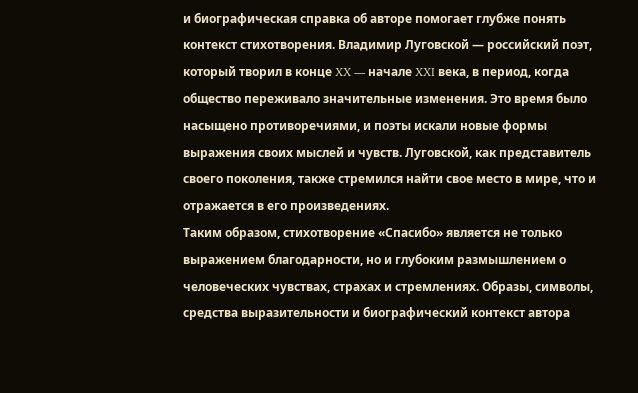и биографическая справка об авторе помогает глубже понять контекст стихотворения. Владимир Луговской — российский поэт, который творил в конце XX — начале XXI века, в период, когда общество переживало значительные изменения. Это время было насыщено противоречиями, и поэты искали новые формы выражения своих мыслей и чувств. Луговской, как представитель своего поколения, также стремился найти свое место в мире, что и отражается в его произведениях.
Таким образом, стихотворение «Спасибо» является не только выражением благодарности, но и глубоким размышлением о человеческих чувствах, страхах и стремлениях. Образы, символы, средства выразительности и биографический контекст автора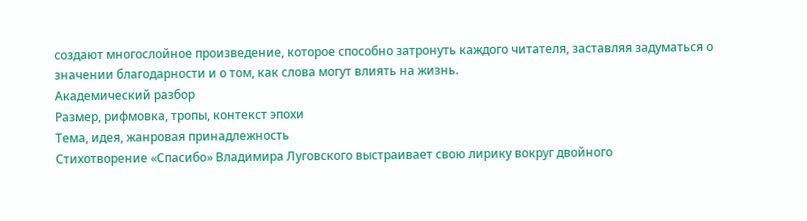создают многослойное произведение, которое способно затронуть каждого читателя, заставляя задуматься о значении благодарности и о том, как слова могут влиять на жизнь.
Академический разбор
Размер, рифмовка, тропы, контекст эпохи
Тема, идея, жанровая принадлежность
Стихотворение «Спасибо» Владимира Луговского выстраивает свою лирику вокруг двойного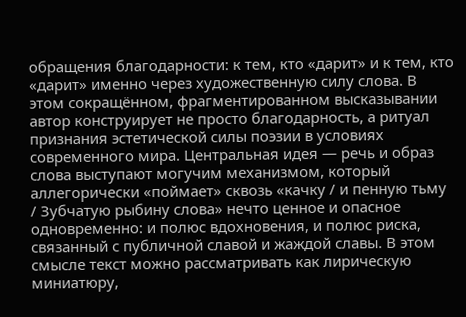обращения благодарности: к тем, кто «дарит» и к тем, кто «дарит» именно через художественную силу слова. В этом сокращённом, фрагментированном высказывании автор конструирует не просто благодарность, а ритуал признания эстетической силы поэзии в условиях современного мира. Центральная идея — речь и образ слова выступают могучим механизмом, который аллегорически «поймает» сквозь «качку / и пенную тьму / Зубчатую рыбину слова» нечто ценное и опасное одновременно: и полюс вдохновения, и полюс риска, связанный с публичной славой и жаждой славы. В этом смысле текст можно рассматривать как лирическую миниатюру,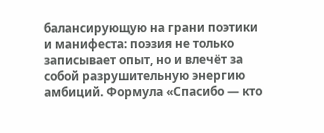балансирующую на грани поэтики и манифеста: поэзия не только записывает опыт, но и влечёт за собой разрушительную энергию амбиций. Формула «Спасибо — кто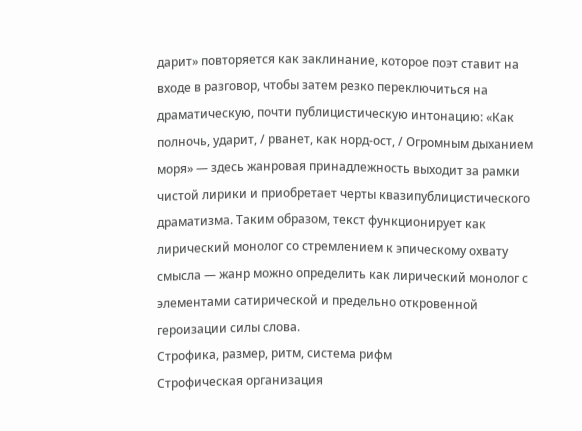дарит» повторяется как заклинание, которое поэт ставит на входе в разговор, чтобы затем резко переключиться на драматическую, почти публицистическую интонацию: «Как полночь, ударит, / рванет, как норд-ост, / Огромным дыханием моря» — здесь жанровая принадлежность выходит за рамки чистой лирики и приобретает черты квазипублицистического драматизма. Таким образом, текст функционирует как лирический монолог со стремлением к эпическому охвату смысла — жанр можно определить как лирический монолог с элементами сатирической и предельно откровенной героизации силы слова.
Строфика, размер, ритм, система рифм
Строфическая организация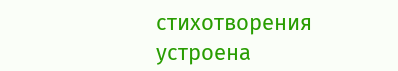стихотворения устроена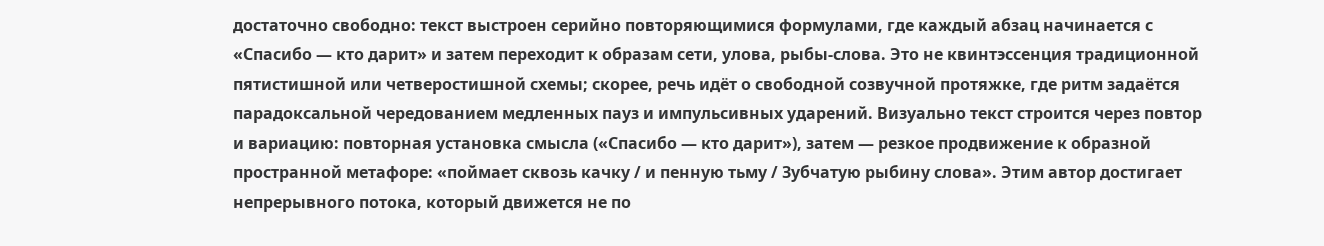достаточно свободно: текст выстроен серийно повторяющимися формулами, где каждый абзац начинается с «Спасибо — кто дарит» и затем переходит к образам сети, улова, рыбы-слова. Это не квинтэссенция традиционной пятистишной или четверостишной схемы; скорее, речь идёт о свободной созвучной протяжке, где ритм задаётся парадоксальной чередованием медленных пауз и импульсивных ударений. Визуально текст строится через повтор и вариацию: повторная установка смысла («Спасибо — кто дарит»), затем — резкое продвижение к образной пространной метафоре: «поймает сквозь качку / и пенную тьму / Зубчатую рыбину слова». Этим автор достигает непрерывного потока, который движется не по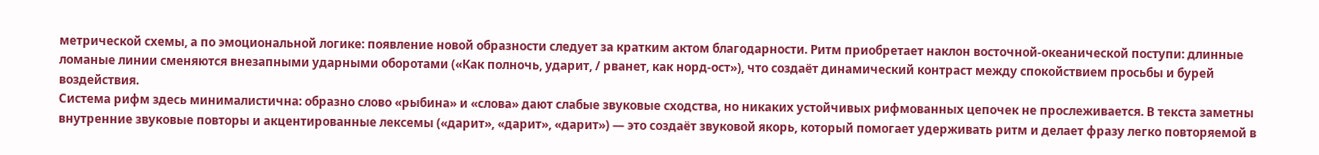метрической схемы, а по эмоциональной логике: появление новой образности следует за кратким актом благодарности. Ритм приобретает наклон восточной-океанической поступи: длинные ломаные линии сменяются внезапными ударными оборотами («Как полночь, ударит, / рванет, как норд-ост»), что создаёт динамический контраст между спокойствием просьбы и бурей воздействия.
Система рифм здесь минималистична: образно слово «рыбина» и «слова» дают слабые звуковые сходства, но никаких устойчивых рифмованных цепочек не прослеживается. В текста заметны внутренние звуковые повторы и акцентированные лексемы («дарит», «дарит», «дарит») — это создаёт звуковой якорь, который помогает удерживать ритм и делает фразу легко повторяемой в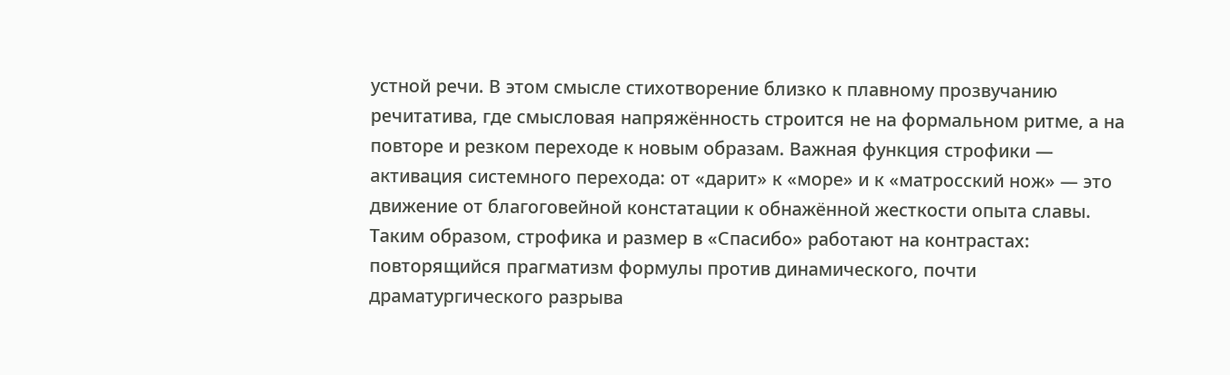устной речи. В этом смысле стихотворение близко к плавному прозвучанию речитатива, где смысловая напряжённость строится не на формальном ритме, а на повторе и резком переходе к новым образам. Важная функция строфики — активация системного перехода: от «дарит» к «море» и к «матросский нож» — это движение от благоговейной констатации к обнажённой жесткости опыта славы. Таким образом, строфика и размер в «Спасибо» работают на контрастах: повторящийся прагматизм формулы против динамического, почти драматургического разрыва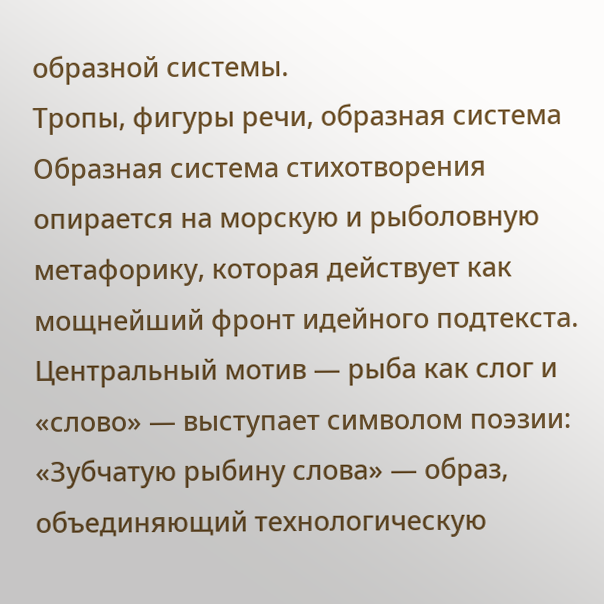образной системы.
Тропы, фигуры речи, образная система
Образная система стихотворения опирается на морскую и рыболовную метафорику, которая действует как мощнейший фронт идейного подтекстa. Центральный мотив — рыба как слог и «слово» — выступает символом поэзии: «Зубчатую рыбину слова» — образ, объединяющий технологическую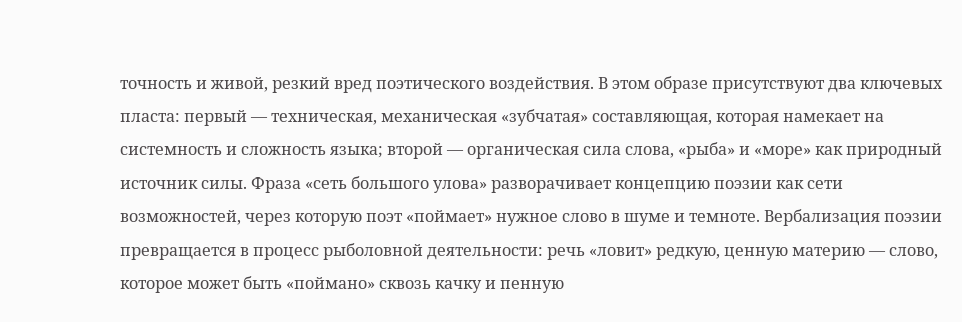точность и живой, резкий вред поэтического воздействия. В этом образе присутствуют два ключевых пласта: первый — техническая, механическая «зубчатая» составляющая, которая намекает на системность и сложность языка; второй — органическая сила слова, «рыба» и «море» как природный источник силы. Фраза «сеть большого улова» разворачивает концепцию поэзии как сети возможностей, через которую поэт «поймает» нужное слово в шуме и темноте. Вербализация поэзии превращается в процесс рыболовной деятельности: речь «ловит» редкую, ценную материю — слово, которое может быть «поймано» сквозь качку и пенную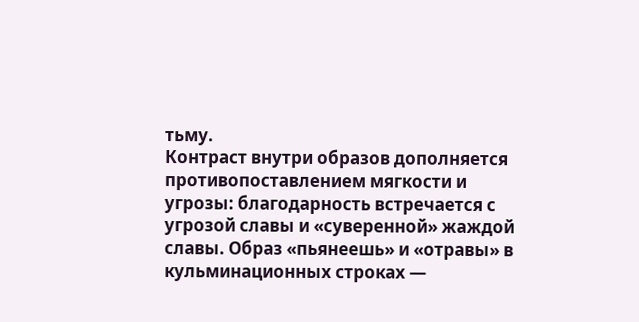тьму.
Контраст внутри образов дополняется противопоставлением мягкости и угрозы: благодарность встречается с угрозой славы и «суверенной» жаждой славы. Образ «пьянеешь» и «отравы» в кульминационных строках —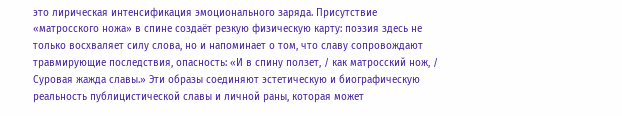это лирическая интенсификация эмоционального заряда. Присутствие «матросского ножа» в спине создаёт резкую физическую карту: поэзия здесь не только восхваляет силу слова, но и напоминает о том, что славу сопровождают травмирующие последствия, опасность: «И в спину ползет, / как матросский нож, / Суровая жажда славы.» Эти образы соединяют эстетическую и биографическую реальность публицистической славы и личной раны, которая может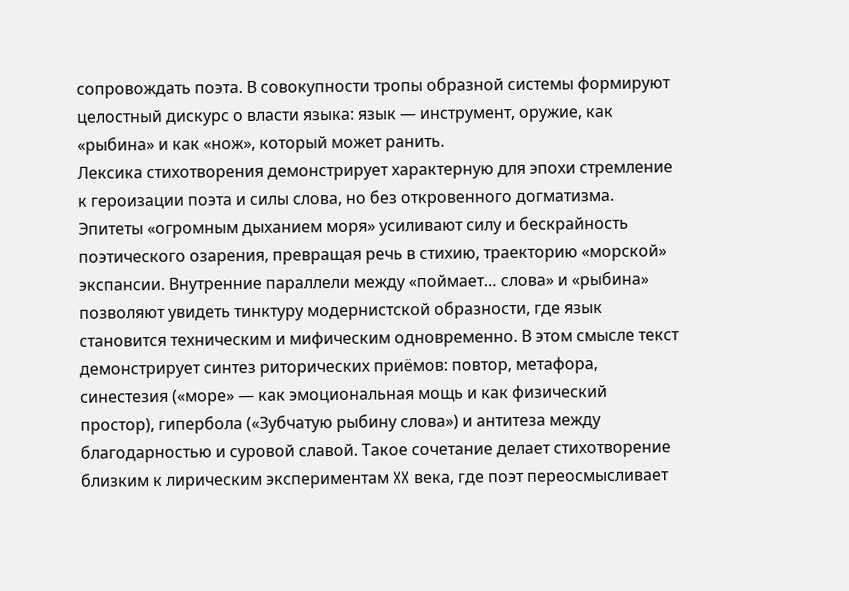сопровождать поэта. В совокупности тропы образной системы формируют целостный дискурс о власти языка: язык — инструмент, оружие, как «рыбина» и как «нож», который может ранить.
Лексика стихотворения демонстрирует характерную для эпохи стремление к героизации поэта и силы слова, но без откровенного догматизма. Эпитеты «огромным дыханием моря» усиливают силу и бескрайность поэтического озарения, превращая речь в стихию, траекторию «морской» экспансии. Внутренние параллели между «поймает… слова» и «рыбина» позволяют увидеть тинктуру модернистской образности, где язык становится техническим и мифическим одновременно. В этом смысле текст демонстрирует синтез риторических приёмов: повтор, метафора, синестезия («море» — как эмоциональная мощь и как физический простор), гипербола («Зубчатую рыбину слова») и антитеза между благодарностью и суровой славой. Такое сочетание делает стихотворение близким к лирическим экспериментам XX века, где поэт переосмысливает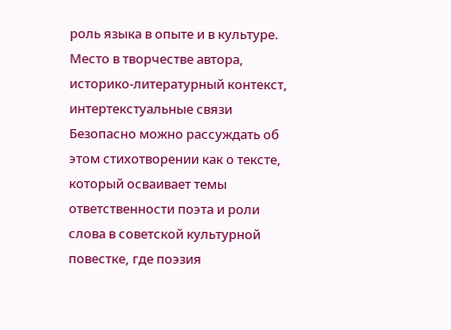роль языка в опыте и в культуре.
Место в творчестве автора, историко-литературный контекст, интертекстуальные связи
Безопасно можно рассуждать об этом стихотворении как о тексте, который осваивает темы ответственности поэта и роли слова в советской культурной повестке, где поэзия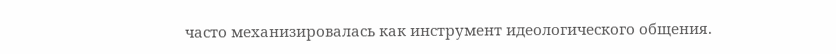часто механизировалась как инструмент идеологического общения.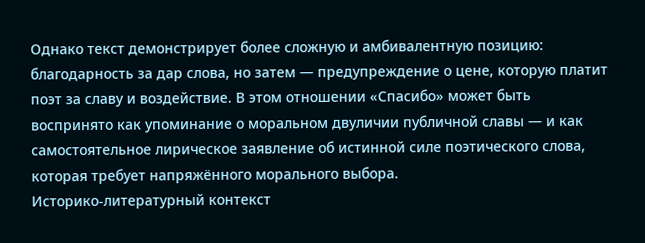Однако текст демонстрирует более сложную и амбивалентную позицию: благодарность за дар слова, но затем — предупреждение о цене, которую платит поэт за славу и воздействие. В этом отношении «Спасибо» может быть воспринято как упоминание о моральном двуличии публичной славы — и как самостоятельное лирическое заявление об истинной силе поэтического слова, которая требует напряжённого морального выбора.
Историко-литературный контекст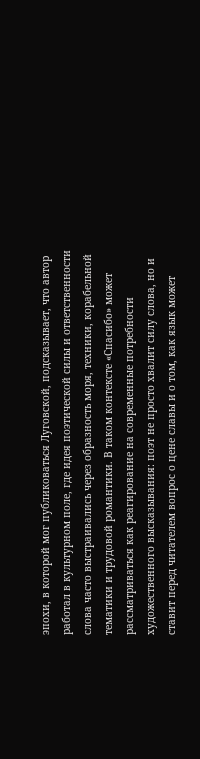эпохи, в которой мог публиковаться Луговской, подсказывает, что автор работал в культурном поле, где идея поэтической силы и ответственности слова часто выстраивались через образность моря, техники, корабельной тематики и трудовой романтики. В таком контексте «Спасибо» может рассматриваться как реагирование на современные потребности художественного высказывания: поэт не просто хвалит силу слова, но и ставит перед читателем вопрос о цене славы и о том, как язык может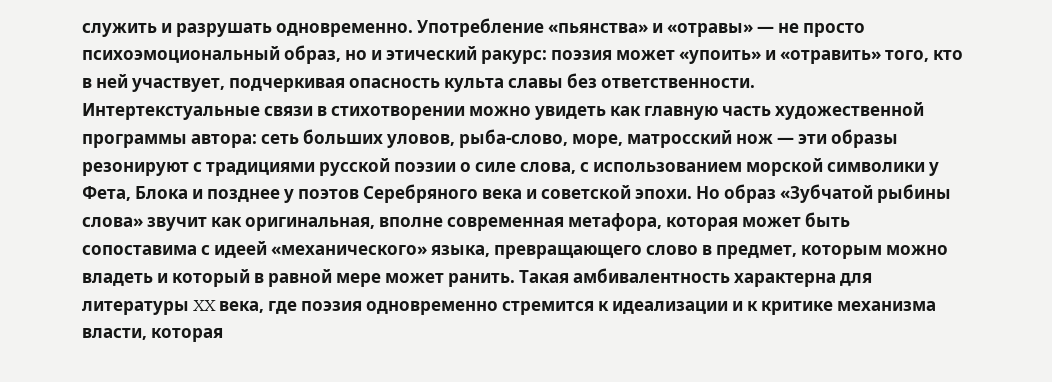служить и разрушать одновременно. Употребление «пьянства» и «отравы» — не просто психоэмоциональный образ, но и этический ракурс: поэзия может «упоить» и «отравить» того, кто в ней участвует, подчеркивая опасность культа славы без ответственности.
Интертекстуальные связи в стихотворении можно увидеть как главную часть художественной программы автора: сеть больших уловов, рыба-слово, море, матросский нож — эти образы резонируют с традициями русской поэзии о силе слова, с использованием морской символики у Фета, Блока и позднее у поэтов Серебряного века и советской эпохи. Но образ «Зубчатой рыбины слова» звучит как оригинальная, вполне современная метафора, которая может быть сопоставима с идеей «механического» языка, превращающего слово в предмет, которым можно владеть и который в равной мере может ранить. Такая амбивалентность характерна для литературы XX века, где поэзия одновременно стремится к идеализации и к критике механизма власти, которая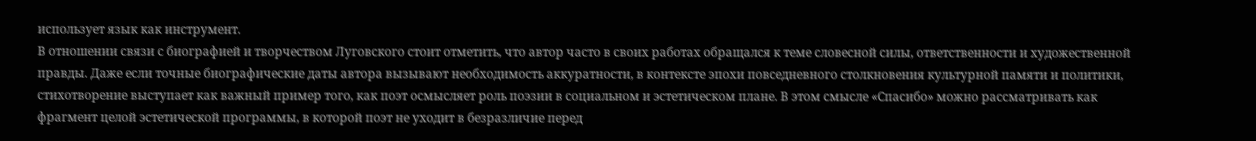использует язык как инструмент.
В отношении связи с биографией и творчеством Луговского стоит отметить, что автор часто в своих работах обращался к теме словесной силы, ответственности и художественной правды. Даже если точные биографические даты автора вызывают необходимость аккуратности, в контексте эпохи повседневного столкновения культурной памяти и политики, стихотворение выступает как важный пример того, как поэт осмысляет роль поэзии в социальном и эстетическом плане. В этом смысле «Спасибо» можно рассматривать как фрагмент целой эстетической программы, в которой поэт не уходит в безразличие перед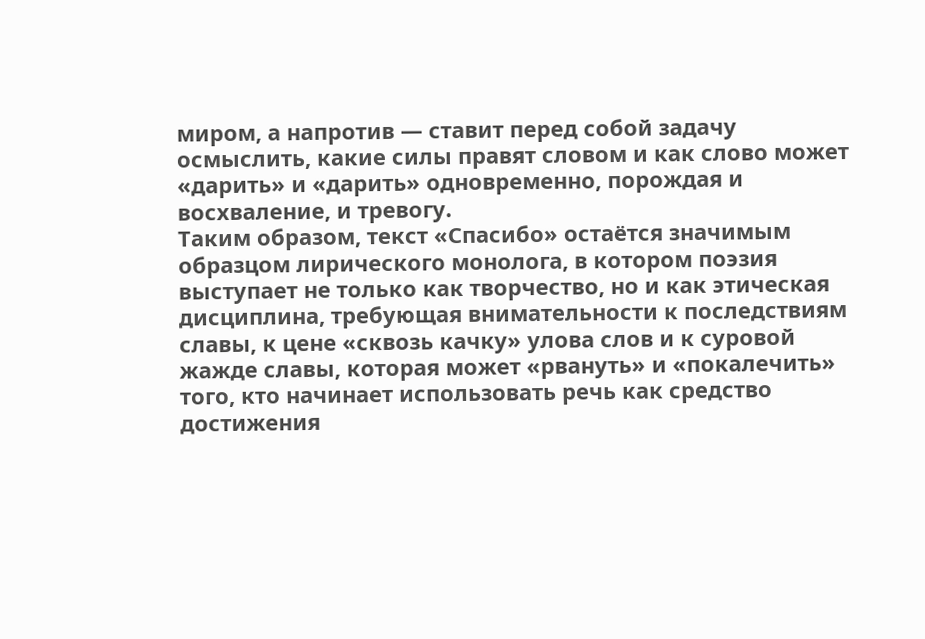миром, а напротив — ставит перед собой задачу осмыслить, какие силы правят словом и как слово может «дарить» и «дарить» одновременно, порождая и восхваление, и тревогу.
Таким образом, текст «Спасибо» остаётся значимым образцом лирического монолога, в котором поэзия выступает не только как творчество, но и как этическая дисциплина, требующая внимательности к последствиям славы, к цене «сквозь качку» улова слов и к суровой жажде славы, которая может «рвануть» и «покалечить» того, кто начинает использовать речь как средство достижения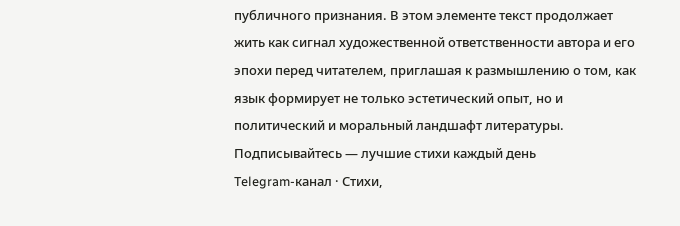публичного признания. В этом элементе текст продолжает жить как сигнал художественной ответственности автора и его эпохи перед читателем, приглашая к размышлению о том, как язык формирует не только эстетический опыт, но и политический и моральный ландшафт литературы.
Подписывайтесь — лучшие стихи каждый день
Telegram-канал · Стихи,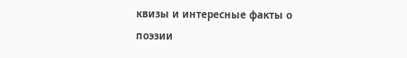квизы и интересные факты о поэзии